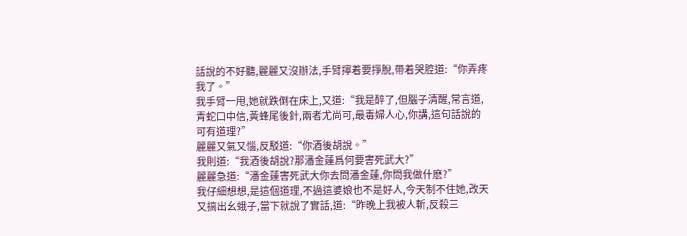話說的不好聽,麗麗又沒辦法,手臂擰着要掙脫,帶着哭腔道:“你弄疼我了。”
我手臂一甩,她就跌倒在床上,又道:“我是醉了,但腦子清醒,常言道,青蛇口中信,黃蜂尾後針,兩者尤尚可,最毒婦人心,你講,這句話說的可有道理?”
麗麗又氣又惱,反駁道:“你酒後胡說。”
我則道:“我酒後胡說?那潘金蓮爲何要害死武大?”
麗麗急道:“潘金蓮害死武大你去問潘金蓮,你問我做什麽?”
我仔細想想,是這個道理,不過這婆娘也不是好人,今天制不住她,改天又搞出幺蛾子,當下就說了實話,道:“昨晚上我被人斬,反殺三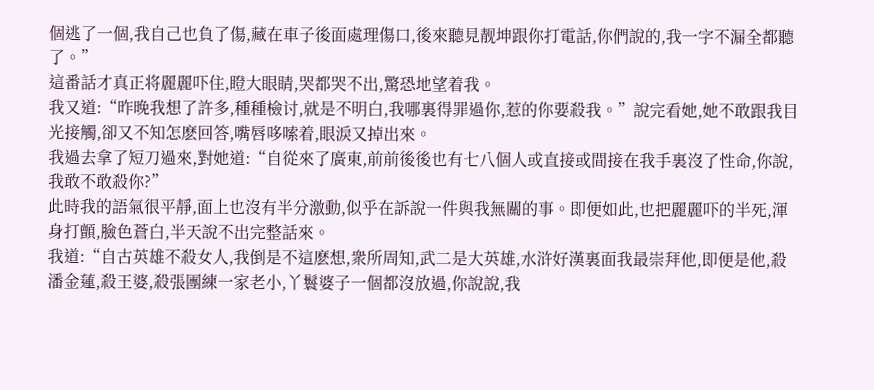個逃了一個,我自己也負了傷,藏在車子後面處理傷口,後來聽見靓坤跟你打電話,你們說的,我一字不漏全都聽了。”
這番話才真正将麗麗吓住,瞪大眼睛,哭都哭不出,驚恐地望着我。
我又道:“昨晚我想了許多,種種檢讨,就是不明白,我哪裏得罪過你,惹的你要殺我。”說完看她,她不敢跟我目光接觸,卻又不知怎麽回答,嘴唇哆嗦着,眼淚又掉出來。
我過去拿了短刀過來,對她道:“自從來了廣東,前前後後也有七八個人或直接或間接在我手裏沒了性命,你說,我敢不敢殺你?”
此時我的語氣很平靜,面上也沒有半分激動,似乎在訴說一件與我無關的事。即便如此,也把麗麗吓的半死,渾身打顫,臉色蒼白,半天說不出完整話來。
我道:“自古英雄不殺女人,我倒是不這麽想,衆所周知,武二是大英雄,水浒好漢裏面我最崇拜他,即便是他,殺潘金蓮,殺王婆,殺張團練一家老小,丫鬟婆子一個都沒放過,你說說,我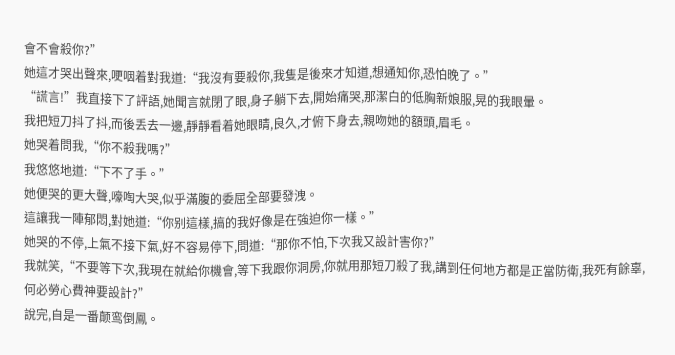會不會殺你?”
她這才哭出聲來,哽咽着對我道:“我沒有要殺你,我隻是後來才知道,想通知你,恐怕晚了。”
“謊言!”我直接下了評語,她聞言就閉了眼,身子躺下去,開始痛哭,那潔白的低胸新娘服,晃的我眼暈。
我把短刀抖了抖,而後丢去一邊,靜靜看着她眼睛,良久,才俯下身去,親吻她的額頭,眉毛。
她哭着問我,“你不殺我嗎?”
我悠悠地道:“下不了手。”
她便哭的更大聲,嚎啕大哭,似乎滿腹的委屈全部要發洩。
這讓我一陣郁悶,對她道:“你别這樣,搞的我好像是在強迫你一樣。”
她哭的不停,上氣不接下氣,好不容易停下,問道:“那你不怕,下次我又設計害你?”
我就笑,“不要等下次,我現在就給你機會,等下我跟你洞房,你就用那短刀殺了我,講到任何地方都是正當防衛,我死有餘辜,何必勞心費神要設計?”
說完,自是一番颠鸾倒鳳。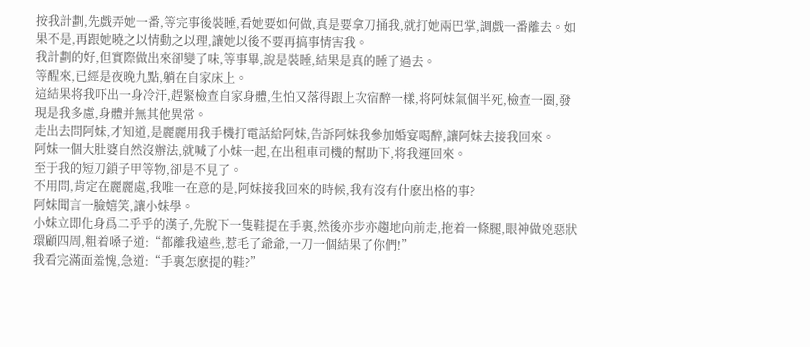按我計劃,先戲弄她一番,等完事後裝睡,看她要如何做,真是要拿刀捅我,就打她兩巴掌,調戲一番離去。如果不是,再跟她曉之以情動之以理,讓她以後不要再搞事情害我。
我計劃的好,但實際做出來卻變了味,等事畢,說是裝睡,結果是真的睡了過去。
等醒來,已經是夜晚九點,躺在自家床上。
這結果将我吓出一身冷汗,趕緊檢查自家身體,生怕又落得跟上次宿醉一樣,将阿妹氣個半死,檢查一圈,發現是我多慮,身體并無其他異常。
走出去問阿妹,才知道,是麗麗用我手機打電話給阿妹,告訴阿妹我參加婚宴喝醉,讓阿妹去接我回來。
阿妹一個大肚婆自然沒辦法,就喊了小妹一起,在出租車司機的幫助下,将我運回來。
至于我的短刀鎖子甲等物,卻是不見了。
不用問,肯定在麗麗處,我唯一在意的是,阿妹接我回來的時候,我有沒有什麽出格的事?
阿妹聞言一臉嬉笑,讓小妹學。
小妹立即化身爲二乎乎的漢子,先脫下一隻鞋提在手裏,然後亦步亦趨地向前走,拖着一條腿,眼神做兇惡狀環顧四周,粗着嗓子道:“都離我遠些,惹毛了爺爺,一刀一個結果了你們!”
我看完滿面羞愧,急道:“手裏怎麽提的鞋?”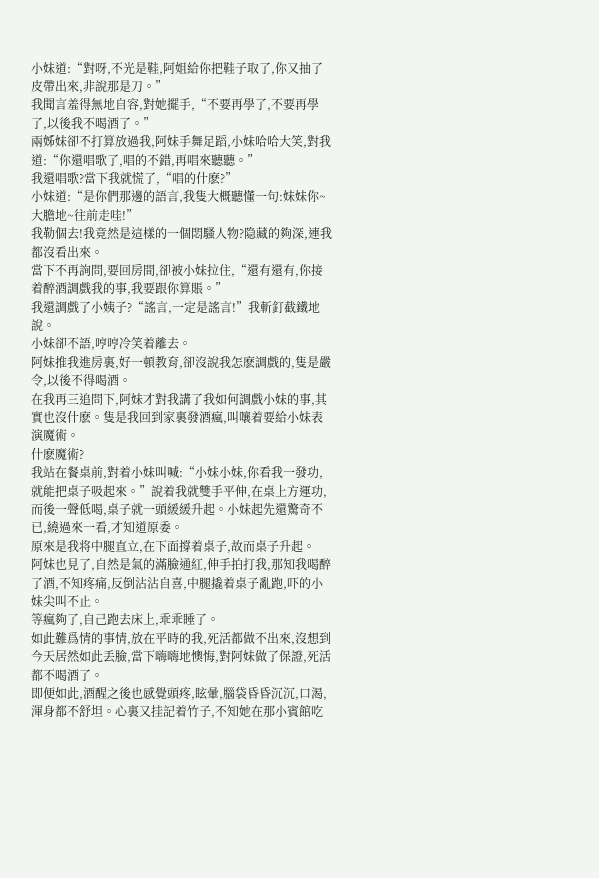小妹道:“對呀,不光是鞋,阿姐給你把鞋子取了,你又抽了皮帶出來,非說那是刀。”
我聞言羞得無地自容,對她擺手,“不要再學了,不要再學了,以後我不喝酒了。”
兩姊妹卻不打算放過我,阿妹手舞足蹈,小妹哈哈大笑,對我道:“你還唱歌了,唱的不錯,再唱來聽聽。”
我還唱歌?當下我就慌了,“唱的什麽?”
小妹道:“是你們那邊的語言,我隻大概聽懂一句:妹妹你~大膽地~往前走哇!”
我勒個去!我竟然是這樣的一個悶騷人物?隐藏的夠深,連我都沒看出來。
當下不再詢問,要回房間,卻被小妹拉住,“還有還有,你接着醉酒調戲我的事,我要跟你算賬。”
我還調戲了小姨子?“謠言,一定是謠言!”我斬釘截鐵地說。
小妹卻不語,哼哼冷笑着離去。
阿妹推我進房裏,好一頓教育,卻沒說我怎麽調戲的,隻是嚴令,以後不得喝酒。
在我再三追問下,阿妹才對我講了我如何調戲小妹的事,其實也沒什麽。隻是我回到家裏發酒瘋,叫嚷着要給小妹表演魔術。
什麽魔術?
我站在餐桌前,對着小妹叫喊:“小妹小妹,你看我一發功,就能把桌子吸起來。”說着我就雙手平伸,在桌上方運功,而後一聲低喝,桌子就一頭緩緩升起。小妹起先還驚奇不已,繞過來一看,才知道原委。
原來是我将中腿直立,在下面撐着桌子,故而桌子升起。
阿妹也見了,自然是氣的滿臉通紅,伸手拍打我,那知我喝醉了酒,不知疼痛,反倒沾沾自喜,中腿撬着桌子亂跑,吓的小妹尖叫不止。
等瘋夠了,自己跑去床上,乖乖睡了。
如此難爲情的事情,放在平時的我,死活都做不出來,沒想到今天居然如此丢臉,當下嗨嗨地懊悔,對阿妹做了保證,死活都不喝酒了。
即便如此,酒醒之後也感覺頭疼,眩暈,腦袋昏昏沉沉,口渴,渾身都不舒坦。心裏又挂記着竹子,不知她在那小賓館吃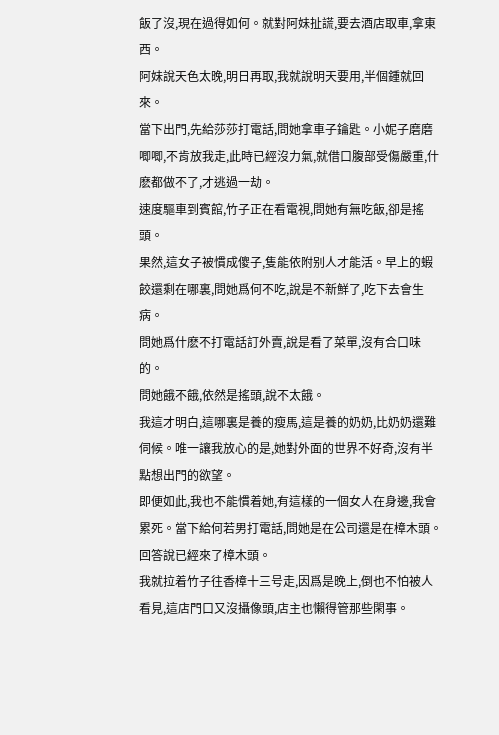飯了沒,現在過得如何。就對阿妹扯謊,要去酒店取車,拿東西。
阿妹說天色太晚,明日再取,我就說明天要用,半個鍾就回來。
當下出門,先給莎莎打電話,問她拿車子鑰匙。小妮子磨磨唧唧,不肯放我走,此時已經沒力氣,就借口腹部受傷嚴重,什麽都做不了,才逃過一劫。
速度驅車到賓館,竹子正在看電視,問她有無吃飯,卻是搖頭。
果然,這女子被慣成傻子,隻能依附别人才能活。早上的蝦餃還剩在哪裏,問她爲何不吃,說是不新鮮了,吃下去會生病。
問她爲什麽不打電話訂外賣,說是看了菜單,沒有合口味的。
問她餓不餓,依然是搖頭,說不太餓。
我這才明白,這哪裏是養的瘦馬,這是養的奶奶,比奶奶還難伺候。唯一讓我放心的是,她對外面的世界不好奇,沒有半點想出門的欲望。
即便如此,我也不能慣着她,有這樣的一個女人在身邊,我會累死。當下給何若男打電話,問她是在公司還是在樟木頭。回答說已經來了樟木頭。
我就拉着竹子往香樟十三号走,因爲是晚上,倒也不怕被人看見,這店門口又沒攝像頭,店主也懶得管那些閑事。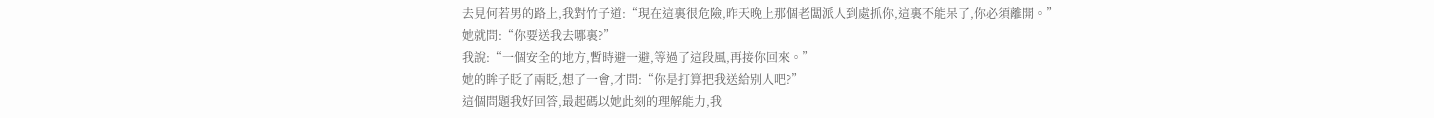去見何若男的路上,我對竹子道:“現在這裏很危險,昨天晚上那個老闆派人到處抓你,這裏不能呆了,你必須離開。”
她就問:“你要送我去哪裏?”
我說:“一個安全的地方,暫時避一避,等過了這段風,再接你回來。”
她的眸子眨了兩眨,想了一會,才問:“你是打算把我送給别人吧?”
這個問題我好回答,最起碼以她此刻的理解能力,我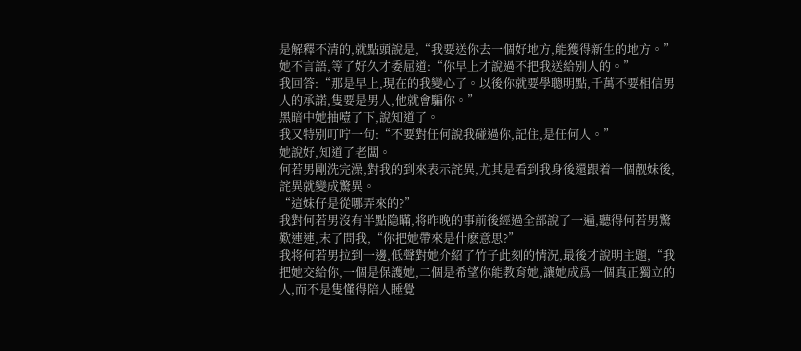是解釋不清的,就點頭說是,“我要送你去一個好地方,能獲得新生的地方。”
她不言語,等了好久才委屈道:“你早上才說過不把我送給别人的。”
我回答:“那是早上,現在的我變心了。以後你就要學聰明點,千萬不要相信男人的承諾,隻要是男人,他就會騙你。”
黑暗中她抽噎了下,說知道了。
我又特别叮咛一句:“不要對任何說我碰過你,記住,是任何人。”
她說好,知道了老闆。
何若男剛洗完澡,對我的到來表示詫異,尤其是看到我身後還跟着一個靓妹後,詫異就變成驚異。
“這妹仔是從哪弄來的?”
我對何若男沒有半點隐瞞,将昨晚的事前後經過全部說了一遍,聽得何若男驚歎連連,末了問我,“你把她帶來是什麽意思?”
我将何若男拉到一邊,低聲對她介紹了竹子此刻的情況,最後才說明主題,“我把她交給你,一個是保護她,二個是希望你能教育她,讓她成爲一個真正獨立的人,而不是隻懂得陪人睡覺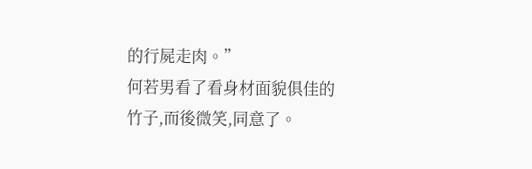的行屍走肉。”
何若男看了看身材面貌俱佳的竹子,而後微笑,同意了。